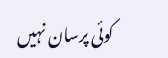کوئی پرسان نہیں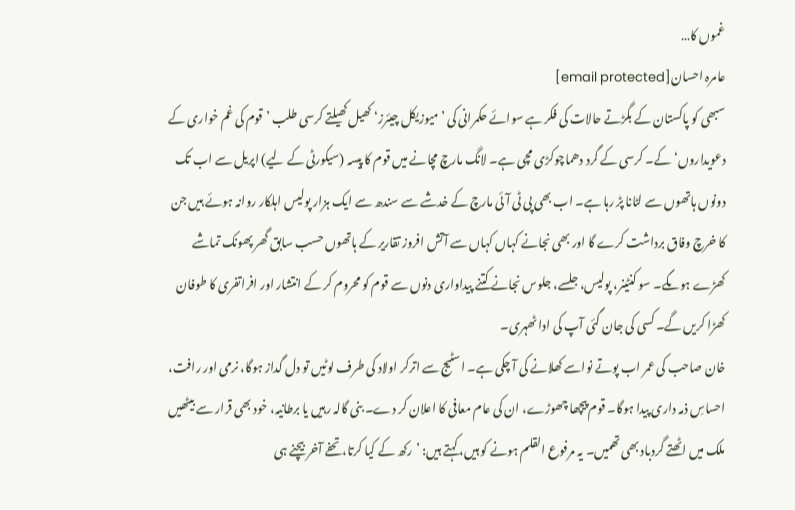غموں کا…
عامرہ احسان[email protected]
سبھی کو پاکستان کے بگڑتے حالات کی فکر ہے سوائے حکمرانی کی ’میوزیکل چیئرز‘ کھیل کھیلتے کرسی طلب ’قوم کی غم خواری کے دعویداروں‘ کے۔ کرسی کے گرد دھماچوکڑی مچی ہے۔ لانگ مارچ مچانے میں قوم کا پیسہ (سیکورٹی کے لیے) اپریل سے اب تک دونوں ہاتھوں سے لٹانا پڑ رہا ہے۔ اب بھی پی ٹی آئی مارچ کے خدشے سے سندھ سے ایک ہزار پولیس اہلکار روانہ ہوئے ہیں جن کا خرچ وفاق برداشت کرے گا اور بھی نجانے کہاں کہاں سے آتش افروز تقاریر کے ہاتھوں حسب سابق گھر پھونک تماشے کھڑے ہوںگے۔ سو کنٹینر، پولیس، جلسے، جلوس نجانے کتنے پیداواری دنوں سے قوم کو محروم کر کے انتشار اور افراتفری کا طوفان کھڑا کریں گے۔ کسی کی جان گئی آپ کی ادا ٹھہری۔
خان صاحب کی عمر اب پوتے نواسے کھلانے کی آ چکی ہے۔ اسٹیج سے اترکر اولاد کی طرف لوٹیں تو دل گداز ہوگا، نرمی اور رافت، احساسِ ذمہ داری پیدا ہوگا۔ قوم پیچھا چھوڑے، ان کی عام معافی کا اعلان کر دے۔ بنی گالہ رہیں یا برطانیہ، خود بھی قرار سے بیٹھیں ملک میں اٹھتے گردباد بھی تھمیں۔ یہ مرفوع القلم ہونے کو ہیں، کہتے ہیں: ’رکھ کے کیا کرتا، تحفے آخر بیچنے ہی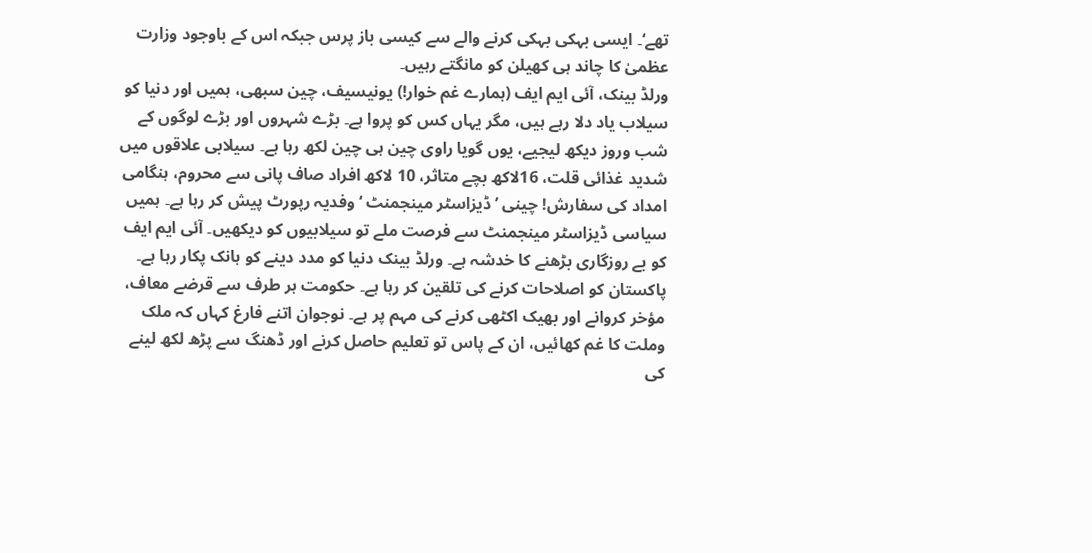تھے‘۔ ایسی بہکی بہکی کرنے والے سے کیسی باز پرس جبکہ اس کے باوجود وزارت عظمیٰ کا چاند ہی کھیلن کو مانگتے رہیں۔
ورلڈ بینک، آئی ایم ایف (ہمارے غم خوار!) یونیسیف، چین سبھی، ہمیں اور دنیا کو سیلاب یاد دلا رہے ہیں، مگر یہاں کس کو پروا ہے۔ بڑے شہروں اور بڑے لوگوں کے شب وروز دیکھ لیجیے، یوں گویا راوی چین ہی چین لکھ رہا ہے۔ سیلابی علاقوں میں شدید غذائی قلت، 16لاکھ بچے متاثر، 10 لاکھ افراد صاف پانی سے محروم، ہنگامی امداد کی سفارش! چینی ’ڈیزاسٹر مینجمنٹ ‘ وفدیہ رپورٹ پیش کر رہا ہے۔ ہمیں سیاسی ڈیزاسٹر مینجمنٹ سے فرصت ملے تو سیلابیوں کو دیکھیں۔ آئی ایم ایف کو بے روزگاری بڑھنے کا خدشہ ہے۔ ورلڈ بینک دنیا کو مدد دینے کو ہانک پکار رہا ہے۔ پاکستان کو اصلاحات کرنے کی تلقین کر رہا ہے۔ حکومت ہر طرف سے قرضے معاف، مؤخر کروانے اور بھیک اکٹھی کرنے کی مہم پر ہے۔ نوجوان اتنے فارغ کہاں کہ ملک وملت کا غم کھائیں، ان کے پاس تو تعلیم حاصل کرنے اور ڈھنگ سے پڑھ لکھ لینے کی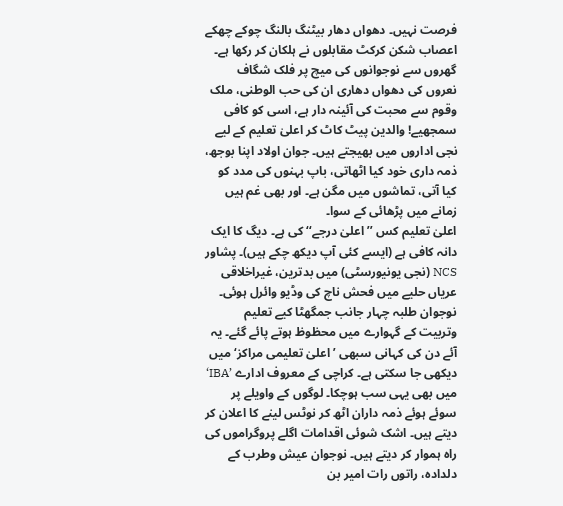فرصت نہیں۔ دھواں دھار بیٹنگ بالنگ چوکے چھکے اعصاب شکن کرکٹ مقابلوں نے ہلکان کر رکھا ہے۔ گھروں سے نوجوانوں کی میچ پر فلک شگاف نعروں کی دھواں دھاری ان کی حب الوطنی، ملک وقوم سے محبت کی آئینہ دار ہے، اسی کو کافی سمجھیے! والدین پیٹ کاٹ کر اعلیٰ تعلیم کے لیے نجی اداروں میں بھیجتے ہیں۔ جوان اولاد اپنا بوجھ، ذمہ داری خود کیا اٹھاتی، باپ بہنوں کی مدد کو کیا آتی، تماشوں میں مگن ہے۔ اور بھی غم ہیں زمانے میں پڑھائی کے سوا۔
اعلیٰ تعلیم کس ’’اعلیٰ درجے‘‘ کی ہے۔ دیگ کا ایک دانہ کافی ہے (ایسے کئی آپ دیکھ چکے ہیں)۔ پشاور NCS (نجی یونیورسٹی) میں بدترین، غیراخلاقی عریاں حلیے میں فحش ناچ کی وڈیو وائرل ہوئی۔ نوجوان طلبہ چہار جانب جمگھٹا کیے تعلیم وتربیت کے گہوارے میں محظوظ ہوتے پائے گئے۔ یہ آئے دن کی کہانی سبھی ’اعلیٰ تعلیمی مراکز‘ میں دیکھی جا سکتی ہے۔ کراچی کے معروف ادارے ’IBA‘ میں بھی یہی سب ہوچکا۔ لوگوں کے واویلے پر سوئے ہوئے ذمہ داران اٹھ کر نوٹس لینے کا اعلان کر دیتے ہیں۔ اشک شوئی اقدامات اگلے پروگراموں کی راہ ہموار کر دیتے ہیں۔ نوجوان عیش وطرب کے دلدادہ، راتوں رات امیر بن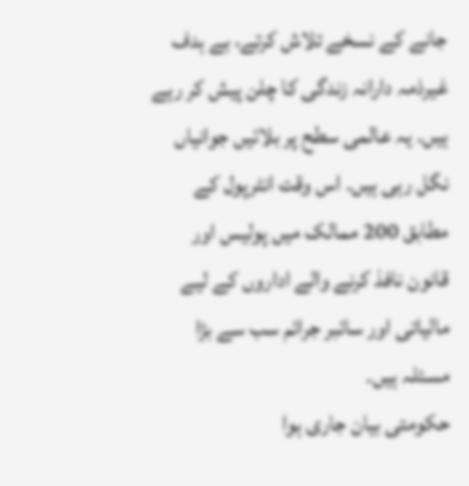جانے کے نسخے تلاش کرتے، بے ہدف غیرذمہ دارانہ زندگی کا چلن پیش کر رہے ہیں۔ یہ عالمی سطح پر بلائیں جوانیاں نگل رہی ہیں۔ اس وقت انٹرپول کے مطابق 200 ممالک میں پولیس اور قانون نافذ کرنے والے اداروں کے لیے مالیاتی اور سائبر جرائم سب سے بڑا مسئلہ ہیں۔
حکومتی بیان جاری ہوا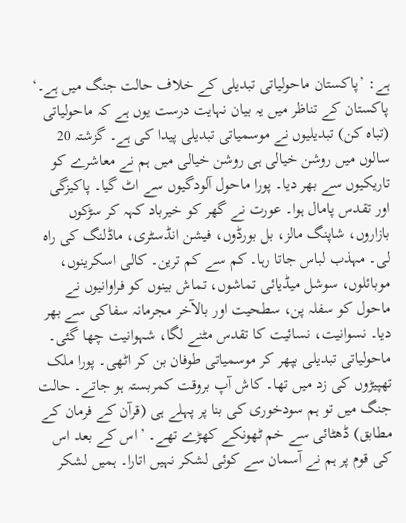ہے: ’پاکستان ماحولیاتی تبدیلی کے خلاف حالت جنگ میں ہے۔‘ پاکستان کے تناظر میں یہ بیان نہایت درست یوں ہے کہ ماحولیاتی (تباہ کن) تبدیلیوں نے موسمیاتی تبدیلی پیدا کی ہے۔ گزشتہ 20 سالوں میں روشن خیالی ہی روشن خیالی میں ہم نے معاشرے کو تاریکیوں سے بھر دیا۔ پورا ماحول آلودگیوں سے اٹ گیا۔ پاکیزگی اور تقدس پامال ہوا۔ عورت نے گھر کو خیرباد کہہ کر سڑکوں بازاروں، شاپنگ مالز، بل بورڈوں، فیشن انڈسٹری، ماڈلنگ کی راہ لی۔ مہذب لباس جاتا رہا۔ کم سے کم ترین۔ کالی اسکرینوں، موبائلوں، سوشل میڈیائی تماشوں، تماش بینوں کو فراوانیوں نے ماحول کو سفلہ پن، سطحیت اور بالآخر مجرمانہ سفاکی سے بھر دیا۔ نسوانیت، نسائیت کا تقدس مٹنے لگا، شہوانیت چھا گئی۔ ماحولیاتی تبدیلی بپھر کر موسمیاتی طوفان بن کر اٹھی۔ پورا ملک تھپیڑوں کی زد میں تھا۔ کاش آپ بروقت کمربستہ ہو جاتے۔ حالت جنگ میں تو ہم سودخوری کی بنا پر پہلے ہی (قرآن کے فرمان کے مطابق) ڈھٹائی سے خم ٹھونکے کھڑے تھے۔ ’اس کے بعد اس کی قوم پر ہم نے آسمان سے کوئی لشکر نہیں اتارا۔ ہمیں لشکر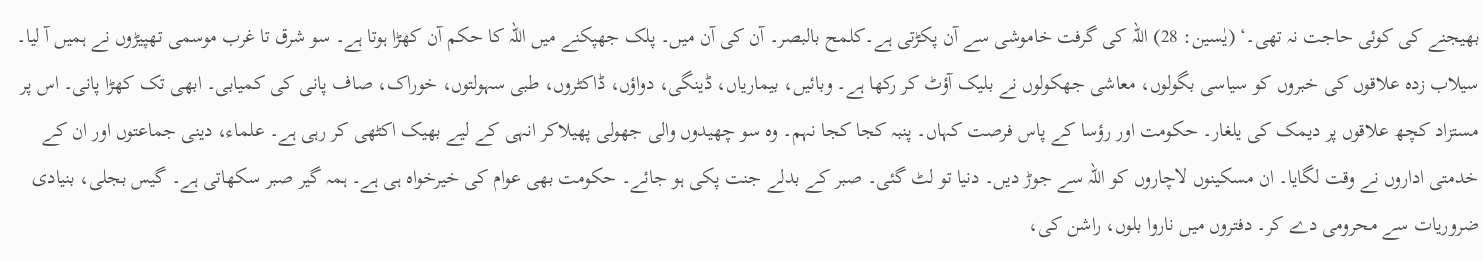بھیجنے کی کوئی حاجت نہ تھی۔‘ (یٰسین: 28) اللہ کی گرفت خاموشی سے آن پکڑتی ہے۔کلمح بالبصر۔ آن کی آن میں۔ پلک جھپکنے میں اللہ کا حکم آن کھڑا ہوتا ہے۔ سو شرق تا غرب موسمی تھپیڑوں نے ہمیں آ لیا۔
سیلاب زدہ علاقوں کی خبروں کو سیاسی بگولوں، معاشی جھکولوں نے بلیک آؤٹ کر رکھا ہے۔ وبائیں، بیماریاں، ڈینگی، دواؤں، ڈاکٹروں، طبی سہولتوں، خوراک، صاف پانی کی کمیابی۔ ابھی تک کھڑا پانی۔ اس پر مستزاد کچھ علاقوں پر دیمک کی یلغار۔ حکومت اور رؤسا کے پاس فرصت کہاں۔ پنبہ کجا کجا نہم۔ وہ سو چھیدوں والی جھولی پھیلاکر انہی کے لیے بھیک اکٹھی کر رہی ہے۔ علماء، دینی جماعتوں اور ان کے خدمتی اداروں نے وقت لگایا۔ ان مسکینوں لاچاروں کو اللہ سے جوڑ دیں۔ دنیا تو لٹ گئی۔ صبر کے بدلے جنت پکی ہو جائے۔ حکومت بھی عوام کی خیرخواہ ہی ہے۔ ہمہ گیر صبر سکھاتی ہے۔ گیس بجلی، بنیادی ضروریات سے محرومی دے کر۔ دفتروں میں ناروا بلوں، راشن کی،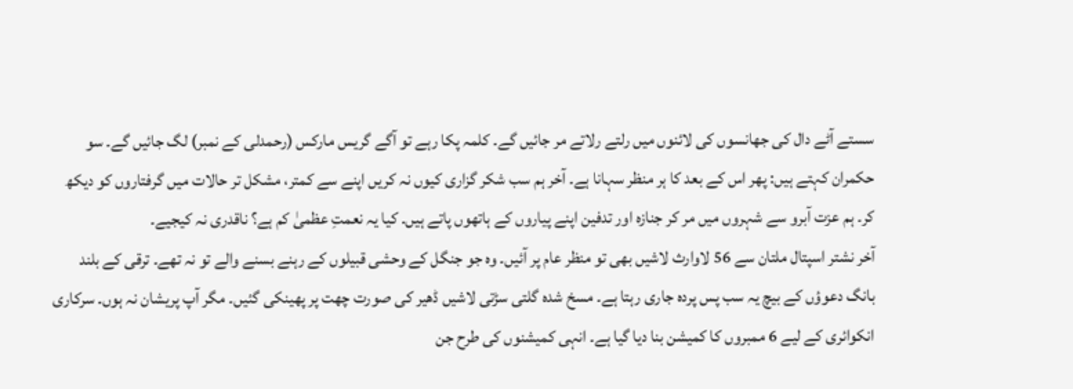سستے آٹے دال کی جھانسوں کی لائنوں میں رلتے رلاتے مر جائیں گے۔ کلمہ پکا رہے تو آگے گریس مارکس (رحمدلی کے نمبر) لگ جائیں گے۔ سو حکمران کہتے ہیں: پھر اس کے بعد کا ہر منظر سہانا ہے۔ آخر ہم سب شکر گزاری کیوں نہ کریں اپنے سے کمتر، مشکل تر حالات میں گرفتاروں کو دیکھ کر۔ ہم عزت آبرو سے شہروں میں مر کر جنازہ اور تدفین اپنے پیاروں کے ہاتھوں پاتے ہیں۔ کیا یہ نعمتِ عظمیٰ کم ہے؟ ناقدری نہ کیجیے۔
آخر نشتر اسپتال ملتان سے 56 لاوارث لاشیں بھی تو منظر عام پر آئیں۔ وہ جو جنگل کے وحشی قبیلوں کے رہنے بسنے والے تو نہ تھے۔ ترقی کے بلند بانگ دعوؤں کے بیچ یہ سب پس پردہ جاری رہتا ہے۔ مسخ شدہ گلتی سڑتی لاشیں ڈھیر کی صورت چھت پر پھینکی گئیں۔ مگر آپ پریشان نہ ہوں۔ سرکاری انکوائری کے لیے 6 ممبروں کا کمیشن بنا دیا گیا ہے۔ انہی کمیشنوں کی طرح جن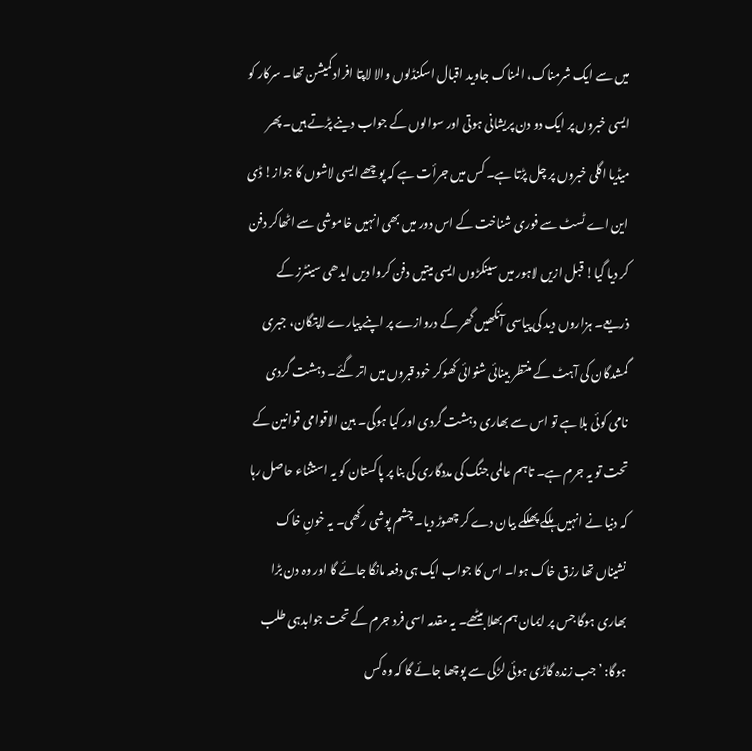میں سے ایک شرمناک، المناک جاوید اقبال اسکنڈلوں والا لاپتا افراد کمیشن تھا۔ سرکار کو ایسی خبروں پر ایک دو دن پریشانی ہوتی اور سوالوں کے جواب دینے پڑتے ہیں۔ پھر میڈیا اگلی خبروں پر چل پڑتا ہے۔ کس میں جرأت ہے کہ پوچھے ایسی لاشوں کا جواز! ڈی این اے ٹسٹ سے فوری شناخت کے اس دور میں بھی انہیں خاموشی سے اٹھاکر دفن کر دیا گیا! قبل ازیں لاہور میں سینکڑوں ایسی میتیں دفن کروا دیں ایدھی سینٹرز کے ذریعے۔ ہزاروں دید کی پیاسی آنکھیں گھر کے دروازے پر اپنے پیارے لاپتگان، جبری گمشدگان کی آہٹ کے منتظر بینائی شنوائی کھوکر خود قبروں میں اتر گئے۔ دہشت گردی نامی کوئی بلا ہے تو اس سے بھاری دہشت گردی اور کیا ہوگی۔ بین الاقوامی قوانین کے تحت تو یہ جرم ہے۔ تاہم عالمی جنگ کی مددگاری کی بنا پر پاکستان کو یہ استثناء حاصل رہا کہ دنیا نے انہیں ہلکے پھلکے بیان دے کر چھوڑ دیا۔ چشم پوشی رکھی۔ یہ خونِ خاک نشیناں تھا رزق خاک ہوا۔ اس کا جواب ایک ہی دفعہ مانگا جائے گا اور وہ دن بڑا بھاری ہوگا جس پر ایمان ہم بھلا بیٹھے۔ یہ مقدمہ اسی فرد جرم کے تحت جوابدہی طلب ہوگا: ’جب زندہ گاڑی ہوئی لڑکی سے پوچھا جائے گا کہ وہ کس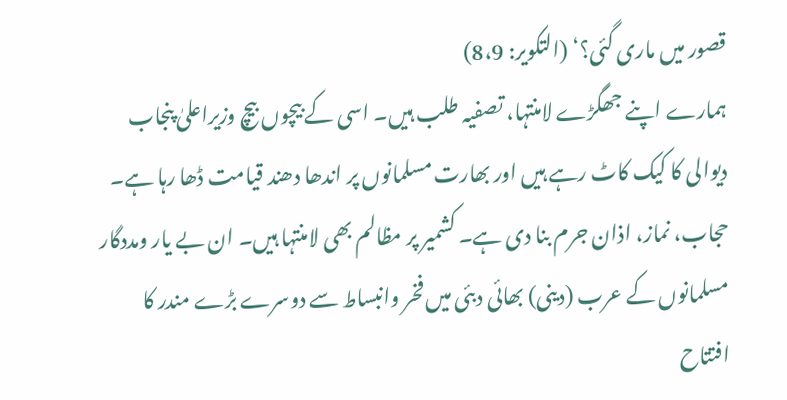قصور میں ماری گئی؟‘ (التکویر: 8،9)
ہمارے اپنے جھگڑے لامنتہا، تصفیہ طلب ہیں۔ اسی کے بیچوں بیچ وزیراعلیٰ پنجاب دیوالی کا کیک کاٹ رہے ہیں اور بھارت مسلمانوں پر اندھا دھند قیامت ڈھا رہا ہے۔ حجاب، نماز، اذان جرم بنا دی ہے۔ کشمیر پر مظالم بھی لامنتہا ہیں۔ ان بے یار ومددگار مسلمانوں کے عرب (دینی) بھائی دبئی میں فخر وانبساط سے دوسرے بڑے مندر کا افتتاح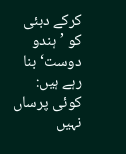کرکے دبئی کو ’ہندو دوست‘ بنا رہے ہیں:
کوئی پرساں نہیں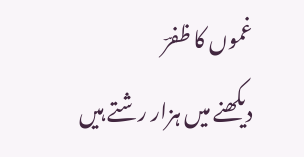غموں کا ظفرؔ
دیکھنے میں ہزار رشتے ہیں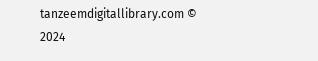tanzeemdigitallibrary.com © 2024